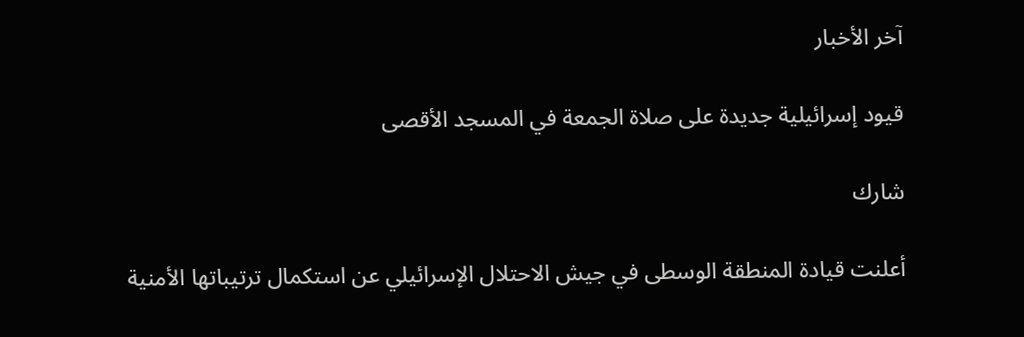آخر الأخبار

قيود إسرائيلية جديدة على صلاة الجمعة في المسجد الأقصى

شارك

أعلنت قيادة المنطقة الوسطى في جيش الاحتلال الإسرائيلي عن استكمال ترتيباتها الأمنية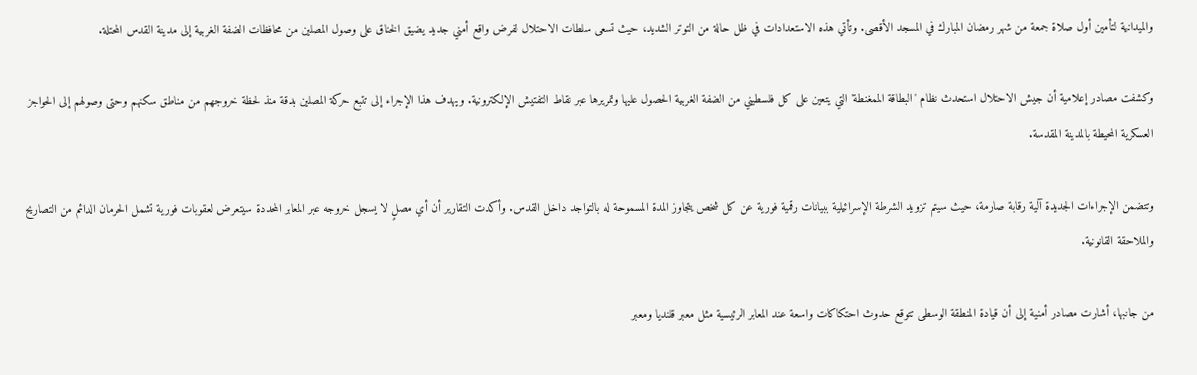والميدانية لتأمين أول صلاة جمعة من شهر رمضان المبارك في المسجد الأقصى. وتأتي هذه الاستعدادات في ظل حالة من التوتر الشديد، حيث تسعى سلطات الاحتلال لفرض واقع أمني جديد يضيق الخناق على وصول المصلين من محافظات الضفة الغربية إلى مدينة القدس المحتلة.

وكشفت مصادر إعلامية أن جيش الاحتلال استحدث نظام 'البطاقة الممغنطة' التي يتعين على كل فلسطيني من الضفة الغربية الحصول عليها وتمريرها عبر نقاط التفتيش الإلكترونية. ويهدف هذا الإجراء إلى تتبع حركة المصلين بدقة منذ لحظة خروجهم من مناطق سكنهم وحتى وصولهم إلى الحواجز العسكرية المحيطة بالمدينة المقدسة.

وتتضمن الإجراءات الجديدة آلية رقابة صارمة، حيث سيتم تزويد الشرطة الإسرائيلية ببيانات رقمية فورية عن كل شخص يتجاوز المدة المسموحة له بالتواجد داخل القدس. وأكدت التقارير أن أي مصلٍ لا يسجل خروجه عبر المعابر المحددة سيتعرض لعقوبات فورية تشمل الحرمان الدائم من التصاريح والملاحقة القانونية.

من جانبها، أشارت مصادر أمنية إلى أن قيادة المنطقة الوسطى تتوقع حدوث احتكاكات واسعة عند المعابر الرئيسية مثل معبر قلنديا ومعبر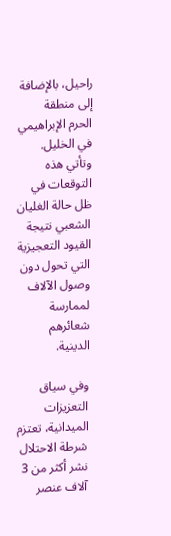راحيل، بالإضافة إلى منطقة الحرم الإبراهيمي في الخليل. وتأتي هذه التوقعات في ظل حالة الغليان الشعبي نتيجة القيود التعجيزية التي تحول دون وصول الآلاف لممارسة شعائرهم الدينية.

وفي سياق التعزيزات الميدانية، تعتزم شرطة الاحتلال نشر أكثر من 3 آلاف عنصر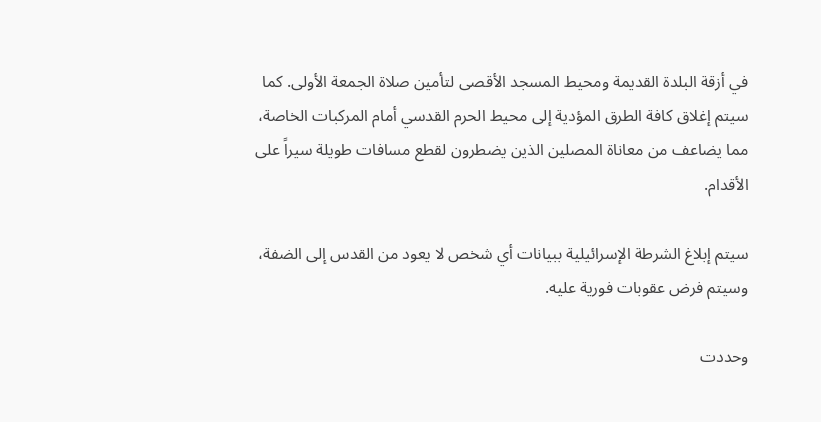في أزقة البلدة القديمة ومحيط المسجد الأقصى لتأمين صلاة الجمعة الأولى. كما سيتم إغلاق كافة الطرق المؤدية إلى محيط الحرم القدسي أمام المركبات الخاصة، مما يضاعف من معاناة المصلين الذين يضطرون لقطع مسافات طويلة سيراً على الأقدام.

سيتم إبلاغ الشرطة الإسرائيلية ببيانات أي شخص لا يعود من القدس إلى الضفة، وسيتم فرض عقوبات فورية عليه.

وحددت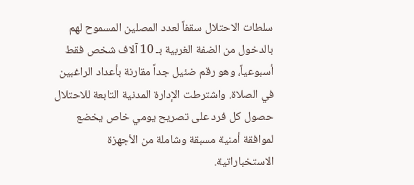سلطات الاحتلال سقفاً لعدد المصلين المسموح لهم بالدخول من الضفة الغربية بـ 10 آلاف شخص فقط أسبوعياً، وهو رقم ضئيل جداً مقارنة بأعداد الراغبين في الصلاة. واشترطت الإدارة المدنية التابعة للاحتلال حصول كل فرد على تصريح يومي خاص يخضع لموافقة أمنية مسبقة وشاملة من الأجهزة الاستخباراتية.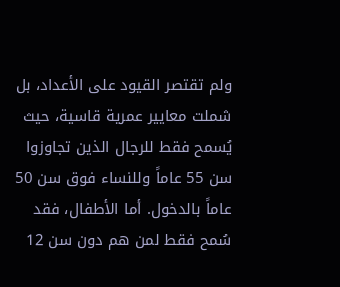ولم تقتصر القيود على الأعداد، بل شملت معايير عمرية قاسية، حيث يُسمح فقط للرجال الذين تجاوزوا سن 55 عاماً وللنساء فوق سن 50 عاماً بالدخول. أما الأطفال، فقد سُمح فقط لمن هم دون سن 12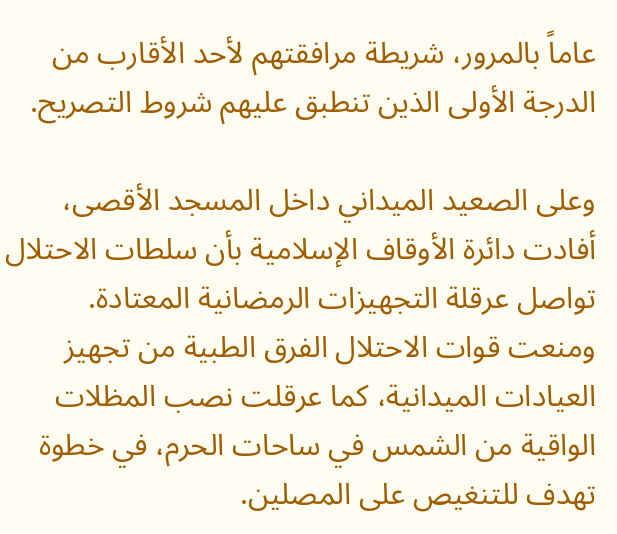عاماً بالمرور، شريطة مرافقتهم لأحد الأقارب من الدرجة الأولى الذين تنطبق عليهم شروط التصريح.

وعلى الصعيد الميداني داخل المسجد الأقصى، أفادت دائرة الأوقاف الإسلامية بأن سلطات الاحتلال تواصل عرقلة التجهيزات الرمضانية المعتادة. ومنعت قوات الاحتلال الفرق الطبية من تجهيز العيادات الميدانية، كما عرقلت نصب المظلات الواقية من الشمس في ساحات الحرم، في خطوة تهدف للتنغيص على المصلين.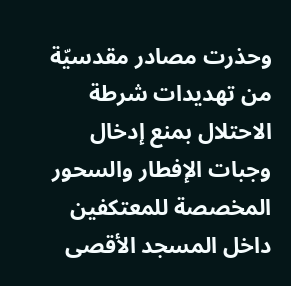وحذرت مصادر مقدسيّة من تهديدات شرطة الاحتلال بمنع إدخال وجبات الإفطار والسحور المخصصة للمعتكفين داخل المسجد الأقصى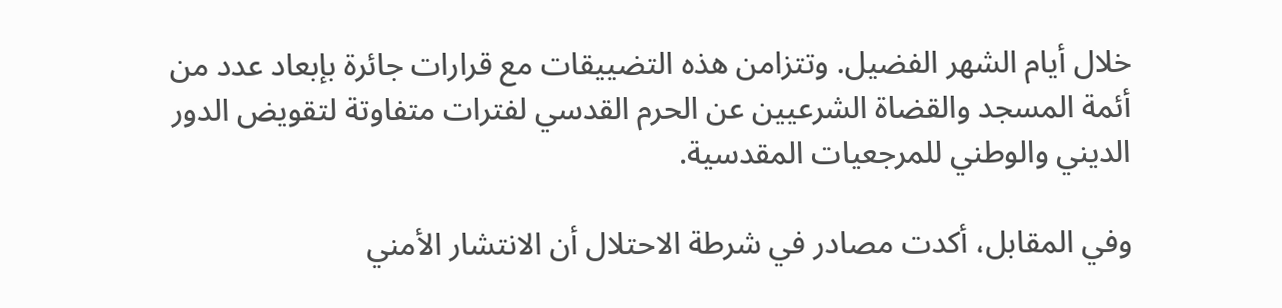خلال أيام الشهر الفضيل. وتتزامن هذه التضييقات مع قرارات جائرة بإبعاد عدد من أئمة المسجد والقضاة الشرعيين عن الحرم القدسي لفترات متفاوتة لتقويض الدور الديني والوطني للمرجعيات المقدسية.

وفي المقابل، أكدت مصادر في شرطة الاحتلال أن الانتشار الأمني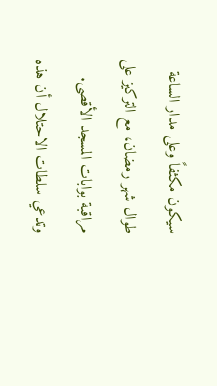سيكون مكثفاً وعلى مدار الساعة طوال شهر رمضان، مع التركيز على مراقبة بوابات المسجد الأقصى. وتدعي سلطات الاحتلال أن هذه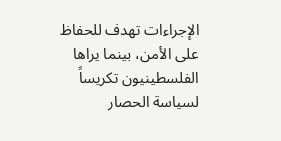الإجراءات تهدف للحفاظ على الأمن، بينما يراها الفلسطينيون تكريساً لسياسة الحصار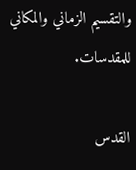والتقسيم الزماني والمكاني للمقدسات.

القدس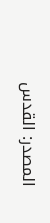المصدر: القدس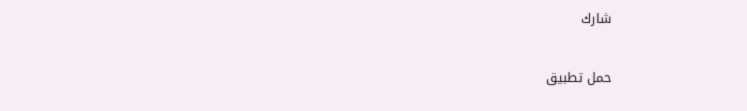شارك


حمل تطبيق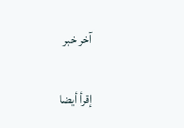آخر خبر

إقرأ أيضا